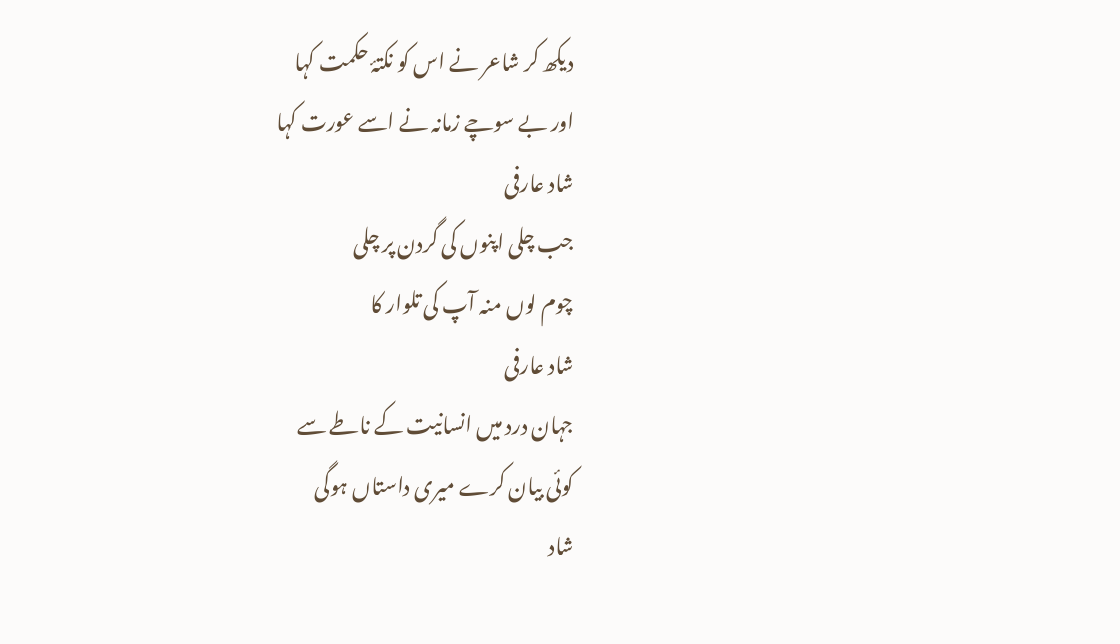دیکھ کر شاعر نے اس کو نکتۂ حکمت کہا
اور بے سوچے زمانہ نے اسے عورت کہا
شاد عارفی
جب چلی اپنوں کی گردن پر چلی
چوم لوں منہ آپ کی تلوار کا
شاد عارفی
جہان درد میں انسانیت کے ناطے سے
کوئی بیان کرے میری داستاں ہوگی
شاد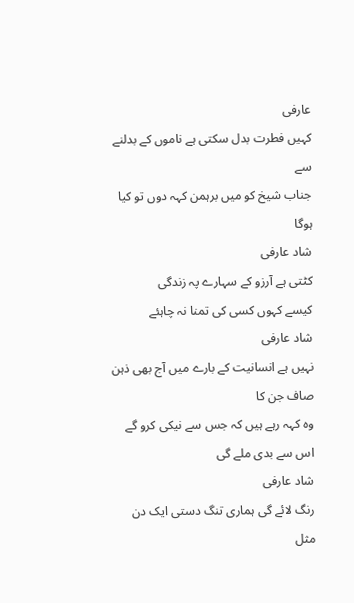عارفی
کہیں فطرت بدل سکتی ہے ناموں کے بدلنے سے
جناب شیخ کو میں برہمن کہہ دوں تو کیا ہوگا
شاد عارفی
کٹتی ہے آرزو کے سہارے پہ زندگی
کیسے کہوں کسی کی تمنا نہ چاہئے
شاد عارفی
نہیں ہے انسانیت کے بارے میں آج بھی ذہن صاف جن کا
وہ کہہ رہے ہیں کہ جس سے نیکی کرو گے اس سے بدی ملے گی
شاد عارفی
رنگ لائے گی ہماری تنگ دستی ایک دن
مثل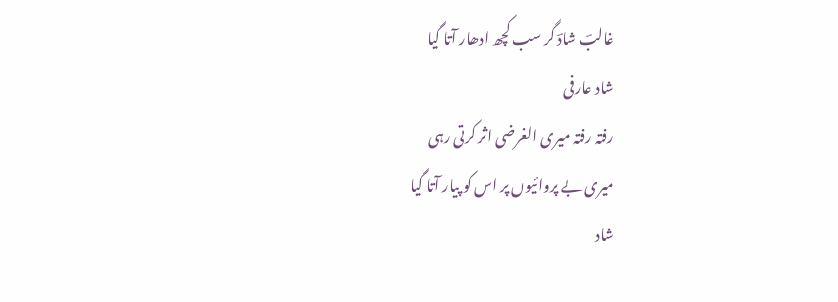غالبؔ شادؔ گر سب کچھ ادھار آتا گیا
شاد عارفی
رفتہ رفتہ میری الغرضی اثر کرتی رہی
میری بے پروائیوں پر اس کو پیار آتا گیا
شاد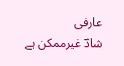عارفی
شادؔ غیرممکن ہے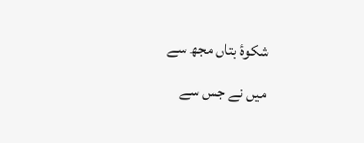شکوۂ بتاں مجھ سے
میں نے جس سے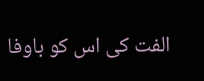الفت کی اس کو باوفا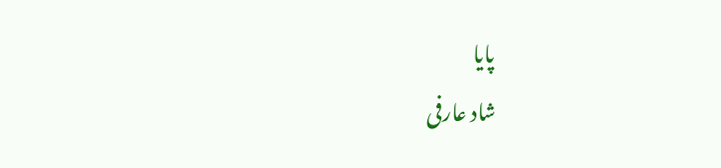پایا
شاد عارفی